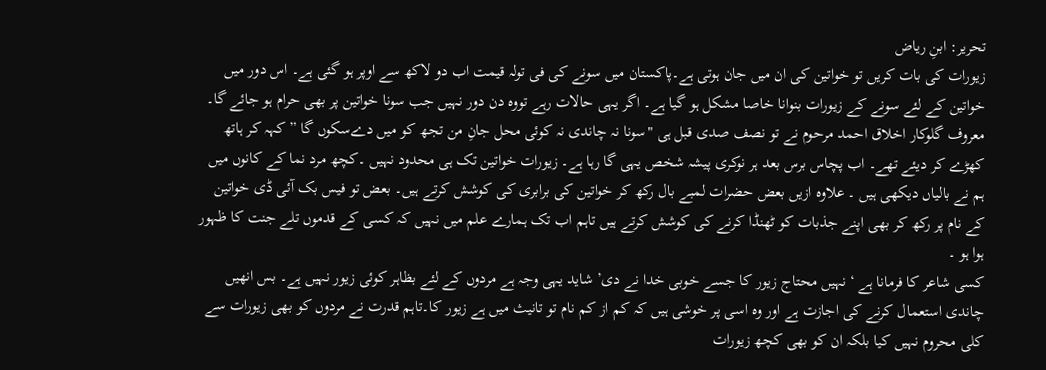تحریر: ابنِ ریاض
زیورات کی بات کریں تو خواتین کی ان میں جان ہوتی ہے۔پاکستان میں سونے کی فی تولہ قیمت اب دو لاکھ سے اوپر ہو گئی ہے۔ اس دور میں خواتین کے لئے سونے کے زیورات بنوانا خاصا مشکل ہو گیا ہے۔ اگر یہی حالات رہے تووہ دن دور نہیں جب سونا خواتین پر بھی حرام ہو جائے گا۔ معروف گلوکار اخلاق احمد مرحوم نے تو نصف صدی قبل ہی "سونا نہ چاندی نہ کوئی محل جانِ من تجھ کو میں دےسکوں گا ” کہہ کر ہاتھ کھڑے کر دیئے تھے۔ اب پچاس برس بعد ہر نوکری پیشہ شخص یہی گا رہا ہے۔ زیورات خواتین تک ہی محدود نہیں ۔کچھ مرد نما کے کانوں میں ہم نے بالیاں دیکھی ہیں ۔ علاوہ ازیں بعض حضرات لمبے بال رکھ کر خواتین کی برابری کی کوشش کرتے ہیں۔ بعض تو فیس بک آئی ڈی خواتین کے نام پر رکھ کر بھی اپنے جذبات کو ٹھنڈا کرنے کی کوشش کرتے ہیں تاہم اب تک ہمارے علم میں نہیں کہ کسی کے قدموں تلے جنت کا ظہور ہوا ہو ۔
کسی شاعر کا فرمانا ہے ‘ نہیں محتاج زیور کا جسے خوبی خدا نے دی’ شاید یہی وجہ ہے مردوں کے لئے بظاہر کوئی زیور نہیں ہے۔ بس انھیں چاندی استعمال کرنے کی اجازت ہے اور وہ اسی پر خوشی ہیں کہ کم از کم نام تو تانیث میں ہے زیور کا۔تاہم قدرت نے مردوں کو بھی زیورات سے کلی محروم نہیں کیا بلکہ ان کو بھی کچھ زیورات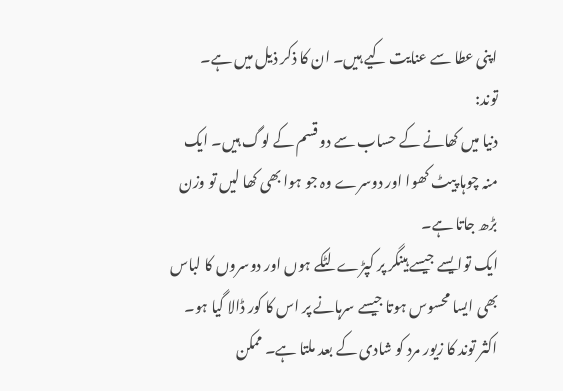اپنی عطا سے عنایت کیے ہیں۔ ان کا ذکر ذیل میں ہے۔
توند:
دنیا میں کھانے کے حساب سے دو قسم کے لوگ ہیں۔ ایک منہ چوہا پیٹ کھوا اور دوسرے وہ جو ہوا بھی کھا لیں تو وزن بڑھ جاتا ہے۔
ایک توایسے جیسے ہینگر پر کپڑے لٹکے ہوں اور دوسروں کا لباس بھی ایسا محسوس ہوتا جیسے سرہانے پر اس کا کور ڈالا گیا ہو۔ اکثر توند کا زیور مرد کو شادی کے بعد ملتا ہے۔ ممکن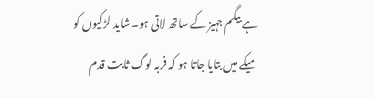ہے بیگم جہیز کے ساتھ لاتی ہو۔شاید لڑکیوں کو میکے میں بتایا جاتا ہو کہ فربہ لوگ ثابت قدم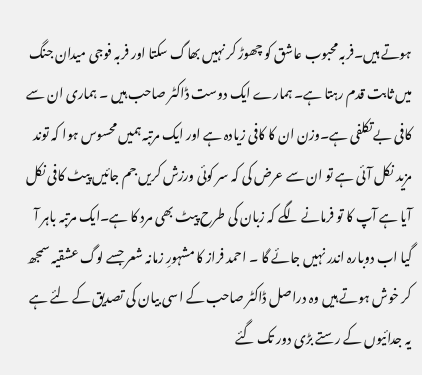ہوتے ہیں۔فربہ محبوب عاشق کو چھوڑ کر نہیں بھاگ سکتا اور فربہ فوجی میدان جنگ میں ثابت قدم رہتا ہے۔ ہمارے ایک دوست ڈاکٹر صاحب ہیں ۔ ہماری ان سے کافی بے تکلفی ہے۔وزن ان کا کافی زیادہ ہے اور ایک مرتبہ ہمیں محسوس ہوا کہ توند مزید نکل آئی ہے تو ان سے عرض کی کہ سر کوئی ورزش کریں جم جائیں پیٹ کافی نکل آیا ہے آپ کا تو فرمانے لگے کہ زبان کی طرح پیٹ بھی مرد کا ہے۔ایک مرتبہ باہر آ گیا اب دوبارہ اندر نہیں جائے گا ۔ احمد فراز کا مشہورِ زمانہ شعر جسے لوگ عشقیہ سمجھ کر خوش ہوتے ہیں وہ دراصل ڈاکٹر صاحب کے اسی بیان کی تصدیق کے لئے ہے
یہ جدائیوں کے رستے بڑی دور تک گئے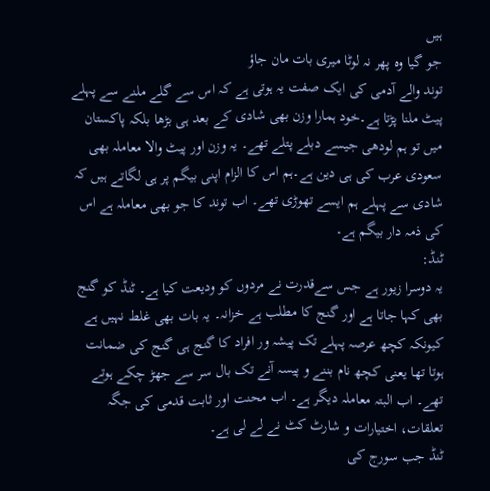ہیں
جو گیا وہ پھر نہ لوٹا میری بات مان جاؤ
توند والے آدمی کی ایک صفت یہ ہوتی ہے کہ اس سے گلے ملنے سے پہلے پیٹ ملنا پڑتا ہے۔خود ہمارا وزن بھی شادی کے بعد ہی بڑھا بلکہ پاکستان میں تو ہم لودھی جیسے دبلے پتلے تھے۔ یہ وزن اور پیٹ والا معاملہ بھی سعودی عرب کی ہی دین ہے۔ہم اس کا الزام اپنی بیگم پر ہی لگاتے ہیں کہ شادی سے پہلے ہم ایسے تھوڑی تھے۔ اب توند کا جو بھی معاملہ ہے اس کی ذمہ دار بیگم ہے۔
ٹنڈ:
یہ دوسرا زیور ہے جس سےقدرت نے مردوں کو ودیعت کیا ہے۔ ٹنڈ کو گنج بھی کہا جاتا ہے اور گنج کا مطلب ہے خزانہ۔ یہ بات بھی غلط نہیں ہے کیونکہ کچھ عرصہ پہلے تک پیشہ ور افراد کا گنج ہی گنج کی ضمانت ہوتا تھا یعنی کچھ نام بننے و پیسہ آنے تک بال سر سے جھڑ چکے ہوتے تھے۔ اب البتہ معاملہ دیگر ہے۔ اب محنت اور ثابت قدمی کی جگہ تعلقات، اختیارات و شارٹ کٹ نے لے لی ہے۔
ٹنڈ جب سورج کی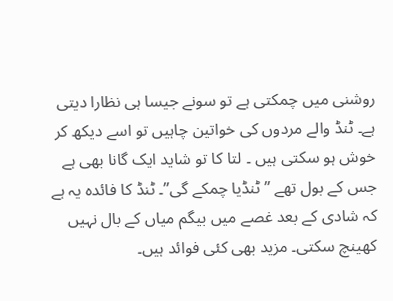روشنی میں چمکتی ہے تو سونے جیسا ہی نظارا دیتی ہے۔ ٹنڈ والے مردوں کی خواتین چاہیں تو اسے دیکھ کر خوش ہو سکتی ہیں ۔ لتا کا تو شاید ایک گانا بھی ہے جس کے بول تھے ” ٹنڈیا چمکے گی”۔ ٹنڈ کا فائدہ یہ ہے کہ شادی کے بعد غصے میں بیگم میاں کے بال نہیں کھینچ سکتی۔ مزید بھی کئی فوائد ہیں۔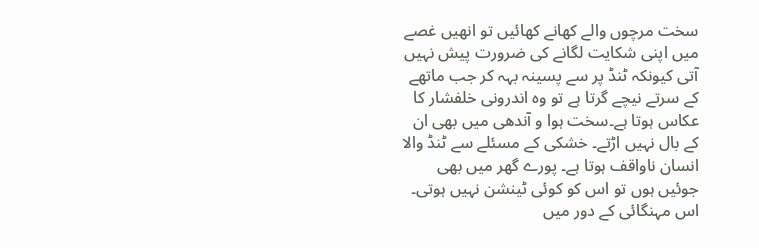سخت مرچوں والے کھانے کھائیں تو انھیں غصے میں اپنی شکایت لگانے کی ضرورت پیش نہیں آتی کیونکہ ٹنڈ پر سے پسینہ بہہ کر جب ماتھے کے سرتے نیچے گرتا ہے تو وہ اندرونی خلفشار کا عکاس ہوتا ہے۔سخت ہوا و آندھی میں بھی ان کے بال نہیں اڑتے۔ خشکی کے مسئلے سے ٹنڈ والا انسان ناواقف ہوتا ہے۔ پورے گھر میں بھی جوئیں ہوں تو اس کو کوئی ٹینشن نہیں ہوتی۔ اس مہنگائی کے دور میں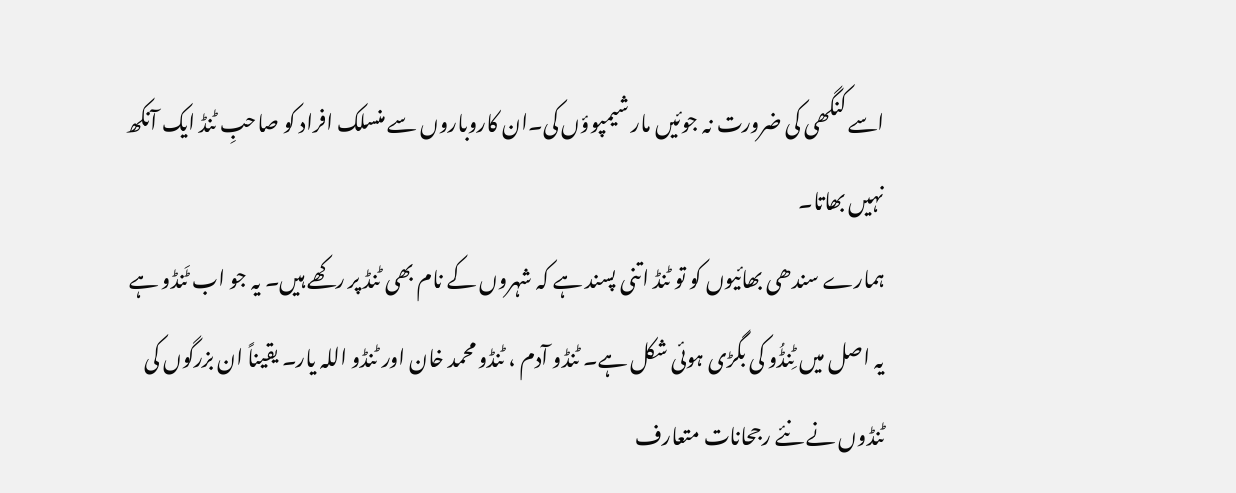اسے کنگھی کی ضرورت نہ جوئیں مار شیمپوؤں کی۔ان کاروباروں سے منسلک افراد کو صاحبِ ٹنڈ ایک آنکھ نہیں بھاتا۔
ہمارے سندھی بھائیوں کو تو ٹنڈ اتنی پسند ہے کہ شہروں کے نام بھی ٹنڈ پر رکھے ہیں۔ یہ جو اب ٹَنڈو ہے یہ اصل میں ٹِنڈُو کی بگڑی ہوئی شکل ہے۔ ٹنڈو آدم ، ٹنڈو محمد خان اور ٹنڈو اللہ یار۔ یقیناً ان بزرگوں کی ٹنڈوں نے نئے رجحانات متعارف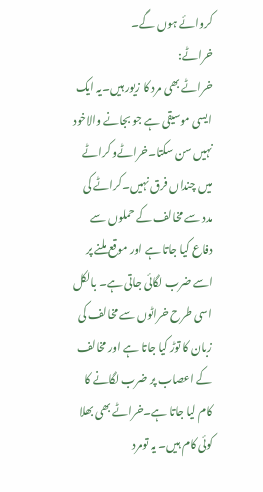کروائے ہوں گے۔
خراٹے:
خراٹے بھی مرد کا زیور ہیں۔یہ ایک ایسی موسیقی ہے جو بجانے والاخود نہیں سن سکتا۔خراٹےو کراٹے میں چنداں فرق نہیں۔کراٹے کی مدد سے مخالف کے حملوں سے دفاع کیا جاتا ہے اور موقع ملنے پر اسے ضرب لگائی جاتی ہے۔ بالکل اسی طرح خراٹوں سے مخالف کی زبان کا توڑ کیا جاتا ہے اور مخالف کے اعصاب پر ضرب لگانے کا کام لیا جاتا ہے۔خراٹے بھی بھلا کوئی کام ہیں۔ یہ تومرد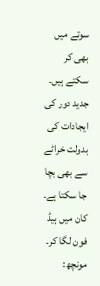سوتے میں بھی کر سکتے ہیں۔ جدید دور کی ایجادات کی بدولت خراٹے سے بھی بچا جا سکتا ہے۔ کان میں ہیڈ فون لگا کر۔
مونچھ: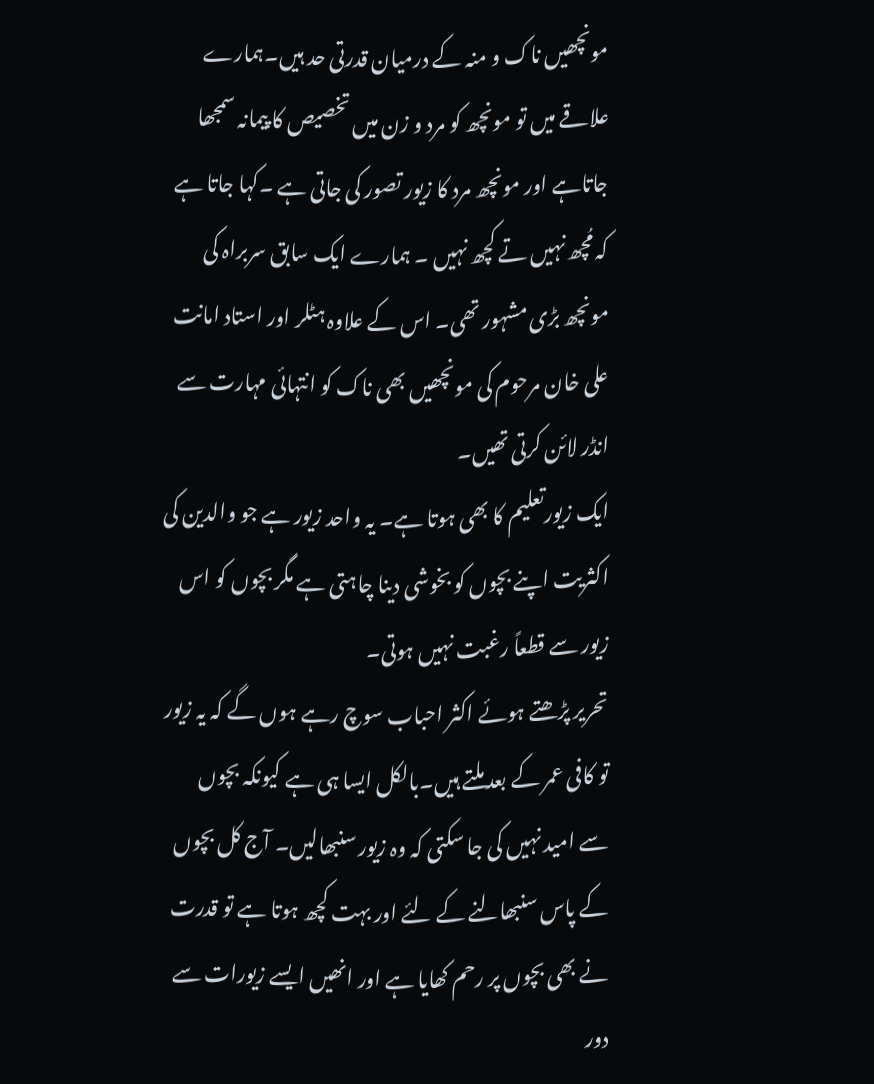مونچھیں ناک و منہ کے درمیان قدرتی حد ہیں۔ہمارے علاقے میں تو مونچھ کو مرد و زن میں تخصیص کا پیمانہ سمجھا جاتاہے اور مونچھ مرد کا زیور تصور کی جاتی ہے ۔کہا جاتا ہے کہ مُچھ نہیں تے کچھ نہیں ۔ ہمارے ایک سابق سربراہ کی مونچھ بڑی مشہور تھی۔ اس کے علاوہ ہٹلر اور استاد امانت علی خان مرحوم کی مونچھیں بھی ناک کو انتہائی مہارت سے انڈر لائن کرتی تھیں۔
ایک زیورتعلیم کا بھی ہوتا ہے۔ یہ واحد زیور ہے جو والدین کی اکثریت اپنے بچوں کو بخوشی دینا چاہتی ہے مگر بچوں کو اس زیور سے قطعاً رغبت نہیں ہوتی۔
تحریر پڑھتے ہوئے اکثر احباب سوچ رہے ہوں گے کہ یہ زیور تو کافی عمر کے بعد ملتے ہیں۔بالکل ایسا ہی ہے کیونکہ بچوں سے امید نہیں کی جا سکتی کہ وہ زیور سنبھالیں۔ آج کل بچوں کے پاس سنبھالنے کے لئے اور بہت کچھ ہوتا ہے تو قدرت نے بھی بچوں پر رحم کھایا ہے اور انھیں ایسے زیورات سے دور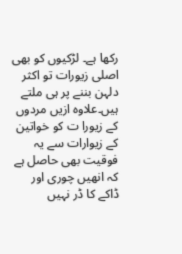رکھا ہے۔ لڑکیوں کو بھی اصلی زیورات تو اکثر دلہن بننے پر ہی ملتے ہیں۔علاوہ ازیں مردوں کے زیورا ت کو خواتین کے زیوارات سے یہ فوقیت بھی حاصل ہے کہ انھیں چوری اور ڈاکے کا ڈر نہیں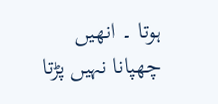ہوتا ۔ انھیں چھپانا نہیں پڑتا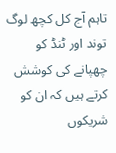تاہم آج کل کچھ لوگ توند اور ٹنڈ کو چھپانے کی کوشش کرتے ہیں کہ ان کو شریکوں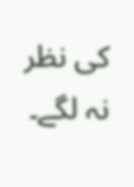کی نظر نہ لگے۔